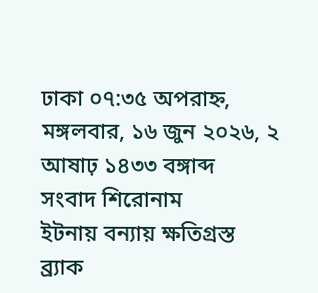ঢাকা ০৭:৩৫ অপরাহ্ন, মঙ্গলবার, ১৬ জুন ২০২৬, ২ আষাঢ় ১৪৩৩ বঙ্গাব্দ
সংবাদ শিরোনাম
ইটনায় বন্যায় ক্ষতিগ্রস্ত ব্র্যাক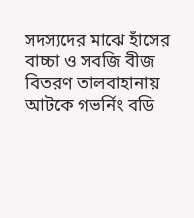সদস্যদের মাঝে হাঁসের বাচ্চা ও সবজি বীজ বিতরণ তালবাহানায় আটকে গভর্নিং বডি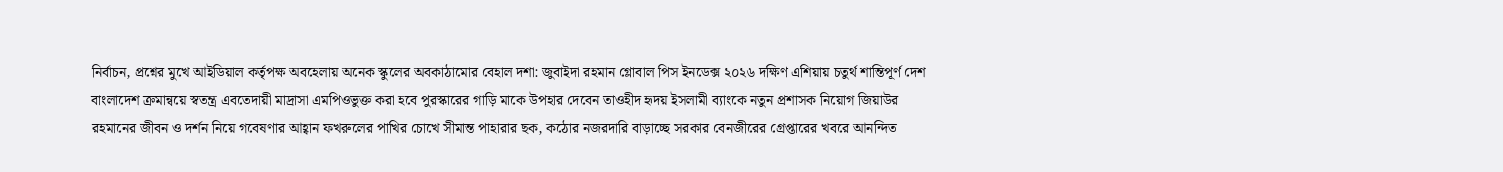নির্বাচন, প্রশ্নের মুখে আইডিয়াল কর্তৃপক্ষ অবহেলায় অনেক স্কুলের অবকাঠামোর বেহাল দশা: জুবাইদা রহমান গ্লোবাল পিস ইনডেক্স ২০২৬ দক্ষিণ এশিয়ায় চতুর্থ শান্তিপূর্ণ দেশ বাংলাদেশ ক্রমান্বয়ে স্বতন্ত্র এবতেদায়ী মাদ্রাসা এমপিওভুক্ত করা হবে পুরস্কারের গাড়ি মাকে উপহার দেবেন তাওহীদ হৃদয় ইসলামী ব্যাংকে নতুন প্রশাসক নিয়োগ জিয়াউর রহমানের জীবন ও দর্শন নিয়ে গবেষণার আহ্বান ফখরুলের পাখির চোখে সীমান্ত পাহারার ছক, কঠোর নজরদারি বাড়াচ্ছে সরকার বেনজীরের গ্রেপ্তারের খবরে আনন্দিত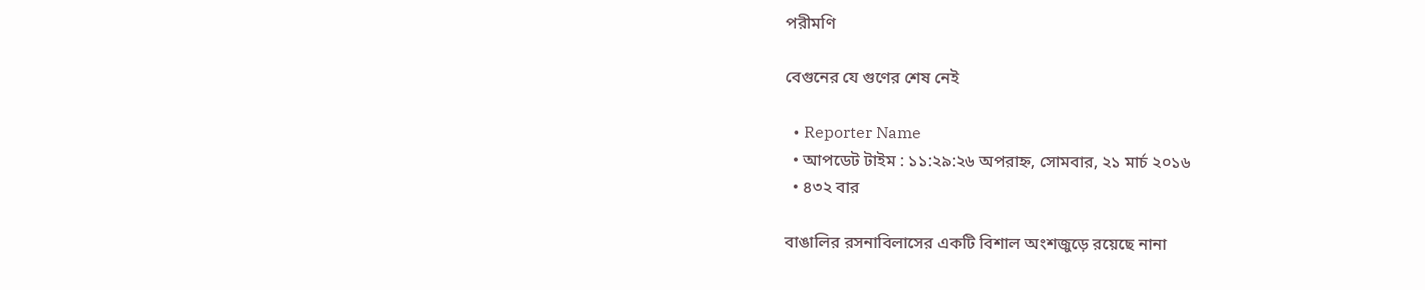পরীমণি

বেগুনের যে গুণের শেষ নেই

  • Reporter Name
  • আপডেট টাইম : ১১:২৯:২৬ অপরাহ্ন, সোমবার, ২১ মার্চ ২০১৬
  • ৪৩২ বার

বাঙালির রসনাবিলাসের একটি বিশাল অংশজুড়ে রয়েছে নানা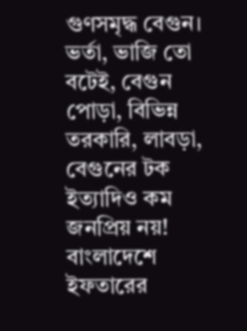গুণসমৃদ্ধ বেগুন। ভর্তা, ভাজি তো বটেই, বেগুন পোড়া, বিভিন্ন তরকারি, লাবড়া, বেগুনের টক ইত্যাদিও কম জনপ্রিয় নয়! বাংলাদেশে ইফতারের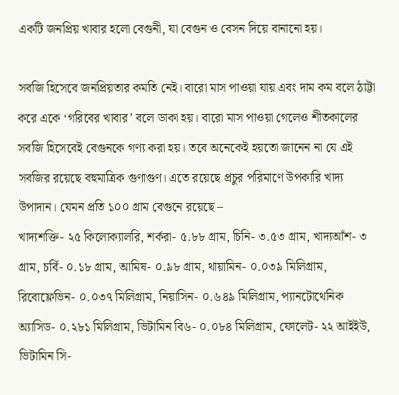একটি জনপ্রিয় খাবার হলো বেগুনী, যা বেগুন ও বেসন দিয়ে বানানো হয়।

সবজি হিসেবে জনপ্রিয়তার কমতি নেই। বারো মাস পাওয়া যায় এবং দাম কম বলে ঠাট্টা করে একে ‘গরিবের খাবার’ বলে ডাকা হয়। বারো মাস পাওয়া গেলেও শীতকালের সবজি হিসেবেই বেগুনকে গণ্য করা হয়। তবে অনেকেই হয়তো জানেন না যে এই সবজির রয়েছে বহুমাত্রিক গুণাগুণ। এতে রয়েছে প্রচুর পরিমাণে উপকারি খাদ্য উপাদান। যেমন প্রতি ১০০ গ্রাম বেগুনে রয়েছে –
খাদ্যশক্তি- ২৫ কিলোক্যালরি, শর্করা- ৫.৮৮ গ্রাম, চিনি- ৩.৫৩ গ্রাম, খাদ্যআঁশ- ৩ গ্রাম, চর্বি- ০.১৮ গ্রাম, আমিষ- ০.৯৮ গ্রাম, থায়ামিন- ০.০৩৯ মিলিগ্রাম, রিবোফ্লেভিন- ০.০৩৭ মিলিগ্রাম, নিয়াসিন- ০.৬৪৯ মিলিগ্রাম, প্যানটোথেনিক অ্যাসিড- ০.২৮১ মিলিগ্রাম, ভিটামিন বি৬- ০.০৮৪ মিলিগ্রাম, ফোলেট- ২২ আইইউ, ভিটামিন সি-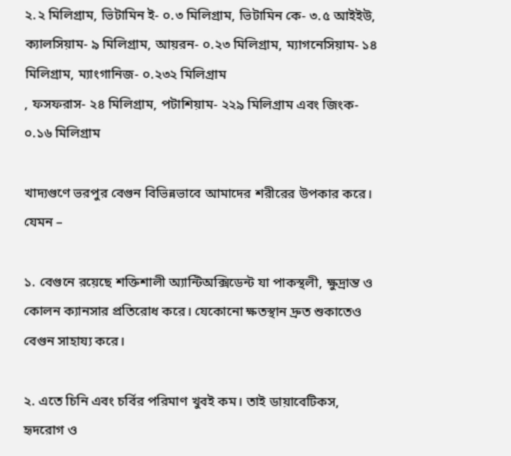২.২ মিলিগ্রাম, ভিটামিন ই- ০.৩ মিলিগ্রাম, ভিটামিন কে- ৩.৫ আইইউ, ক্যালসিয়াম- ৯ মিলিগ্রাম, আয়রন- ০.২৩ মিলিগ্রাম, ম্যাগনেসিয়াম- ১৪ মিলিগ্রাম, ম্যাংগানিজ- ০.২৩২ মিলিগ্রাম
, ফসফরাস- ২৪ মিলিগ্রাম, পটাশিয়াম- ২২৯ মিলিগ্রাম এবং জিংক- ০.১৬ মিলিগ্রাম

খাদ্যগুণে ভরপুর বেগুন বিভিন্নভাবে আমাদের শরীরের উপকার করে। যেমন –

১. বেগুনে রয়েছে শক্তিশালী অ্যান্টিঅক্সিডেন্ট যা পাকস্থলী, ক্ষুদ্রান্ত ও কোলন ক্যানসার প্রতিরোধ করে। যেকোনো ক্ষতস্থান দ্রুত শুকাতেও বেগুন সাহায্য করে।

২. এতে চিনি এবং চর্বির পরিমাণ খুবই কম। তাই ডায়াবেটিকস, হৃদরোগ ও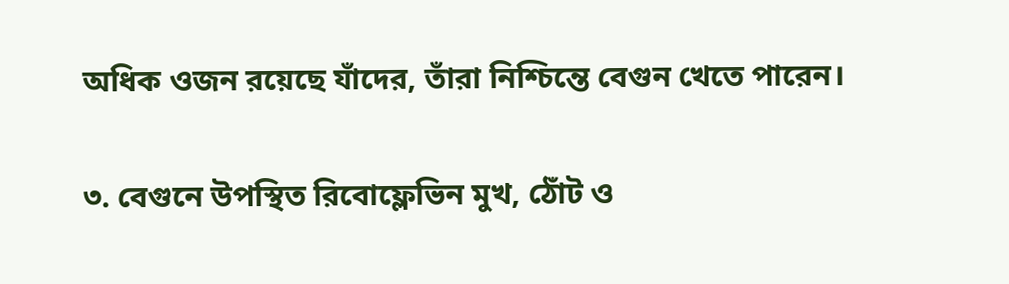অধিক ওজন রয়েছে যাঁদের, তাঁরা নিশ্চিন্তে বেগুন খেতে পারেন।

৩. বেগুনে উপস্থিত রিবোফ্লেভিন মুখ, ঠোঁট ও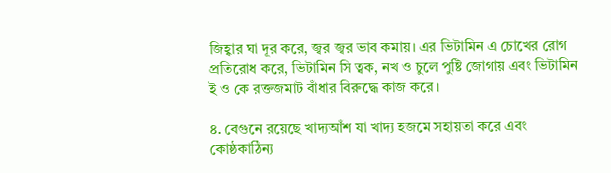জিহ্বার ঘা দূর করে, জ্বর জ্বর ভাব কমায়। এর ভিটামিন এ চোখের রোগ প্রতিরোধ করে, ভিটামিন সি ত্বক, নখ ও চুলে পুষ্টি জোগায় এবং ভিটামিন ই ও কে রক্তজমাট বাঁধার বিরুদ্ধে কাজ করে।

৪. বেগুনে রয়েছে খাদ্যআঁশ যা খাদ্য হজমে সহায়তা করে এবং কোষ্ঠকাঠিন্য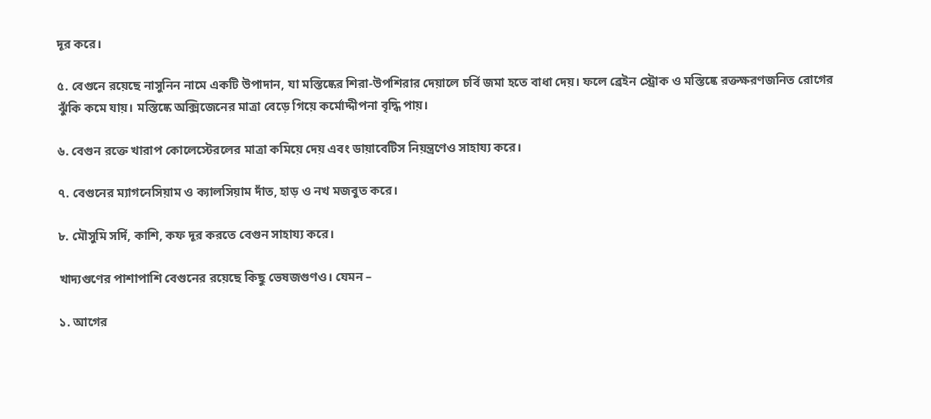দূর করে।

৫. বেগুনে রয়েছে নাসুনিন নামে একটি উপাদান, যা মস্তিষ্কের শিরা-উপশিরার দেয়ালে চর্বি জমা হতে বাধা দেয়। ফলে ব্রেইন স্ট্রোক ও মস্তিষ্কে রক্তক্ষরণজনিত রোগের ঝুঁকি কমে যায়। মস্তিষ্কে অক্সিজেনের মাত্রা বেড়ে গিয়ে কর্মোদ্দীপনা বৃদ্ধি পায়।

৬. বেগুন রক্তে খারাপ কোলেস্টেরলের মাত্রা কমিয়ে দেয় এবং ডায়াবেটিস নিয়ন্ত্রণেও সাহায্য করে।

৭. বেগুনের ম্যাগনেসিয়াম ও ক্যালসিয়াম দাঁত, হাড় ও নখ মজবুত করে।

৮. মৌসুমি সর্দি, কাশি, কফ দূর করতে বেগুন সাহায্য করে।

খাদ্যগুণের পাশাপাশি বেগুনের রয়েছে কিছু ভেষজগুণও। যেমন –

১. আগের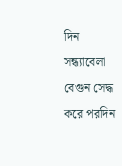দিন সন্ধ্যাবেলা বেগুন সেদ্ধ করে পরদিন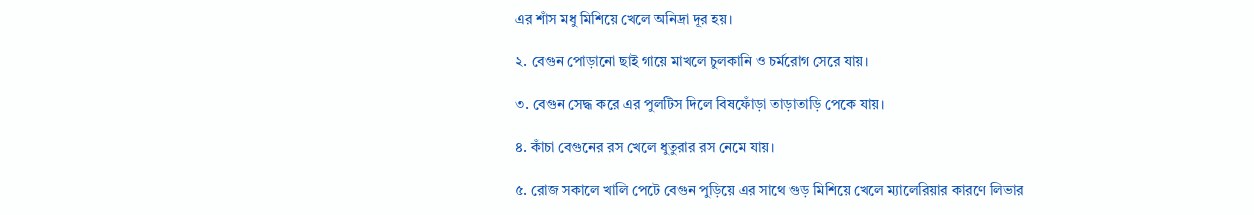এর শাঁস মধু মিশিয়ে খেলে অনিদ্রা দূর হয়।

২. বেগুন পোড়ানো ছাই গায়ে মাখলে চুলকানি ও চর্মরোগ সেরে যায়।

৩. বেগুন সেদ্ধ করে এর পুলটিস দিলে বিষফোঁড়া তাড়াতাড়ি পেকে যায়।

৪. কাঁচা বেগুনের রস খেলে ধুতুরার রস নেমে যায়।

৫. রোজ সকালে খালি পেটে বেগুন পুড়িয়ে এর সাথে গুড় মিশিয়ে খেলে ম্যালেরিয়ার কারণে লিভার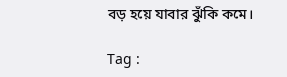বড় হয়ে যাবার ঝুঁকি কমে।

Tag :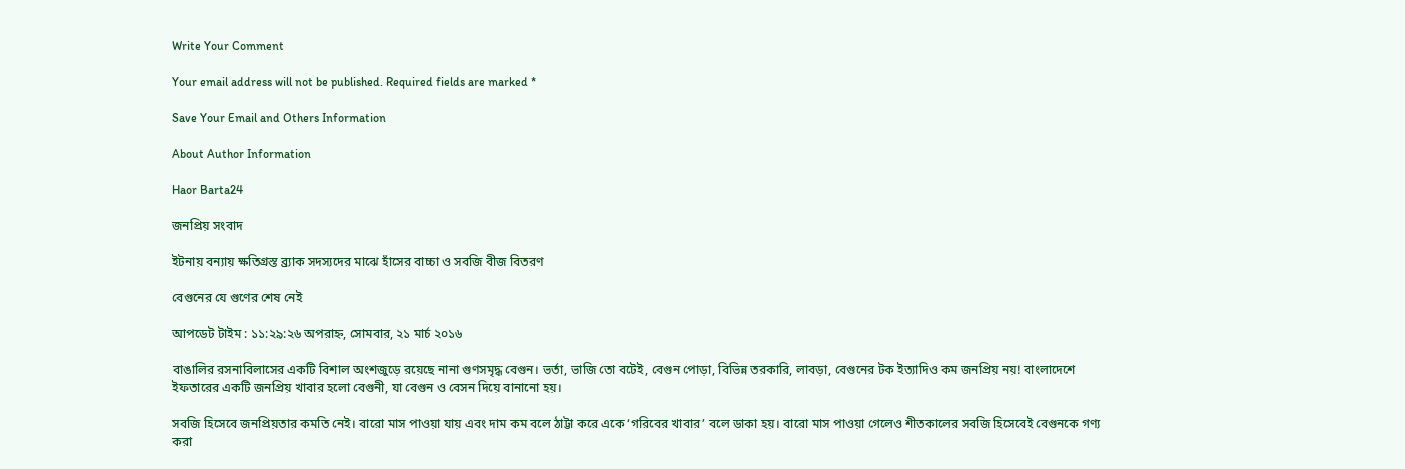Write Your Comment

Your email address will not be published. Required fields are marked *

Save Your Email and Others Information

About Author Information

Haor Barta24

জনপ্রিয় সংবাদ

ইটনায় বন্যায় ক্ষতিগ্রস্ত ব্র্যাক সদস্যদের মাঝে হাঁসের বাচ্চা ও সবজি বীজ বিতরণ

বেগুনের যে গুণের শেষ নেই

আপডেট টাইম : ১১:২৯:২৬ অপরাহ্ন, সোমবার, ২১ মার্চ ২০১৬

বাঙালির রসনাবিলাসের একটি বিশাল অংশজুড়ে রয়েছে নানা গুণসমৃদ্ধ বেগুন। ভর্তা, ভাজি তো বটেই, বেগুন পোড়া, বিভিন্ন তরকারি, লাবড়া, বেগুনের টক ইত্যাদিও কম জনপ্রিয় নয়! বাংলাদেশে ইফতারের একটি জনপ্রিয় খাবার হলো বেগুনী, যা বেগুন ও বেসন দিয়ে বানানো হয়।

সবজি হিসেবে জনপ্রিয়তার কমতি নেই। বারো মাস পাওয়া যায় এবং দাম কম বলে ঠাট্টা করে একে ‘গরিবের খাবার’ বলে ডাকা হয়। বারো মাস পাওয়া গেলেও শীতকালের সবজি হিসেবেই বেগুনকে গণ্য করা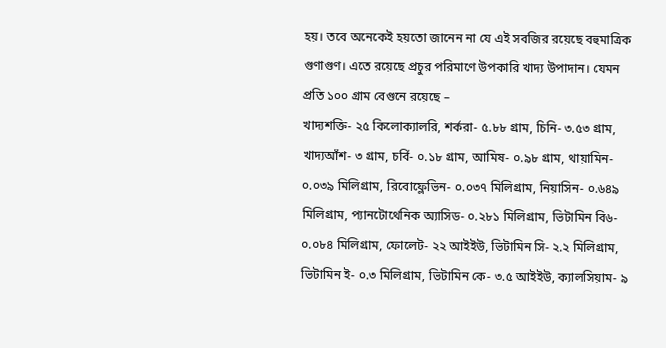হয়। তবে অনেকেই হয়তো জানেন না যে এই সবজির রয়েছে বহুমাত্রিক গুণাগুণ। এতে রয়েছে প্রচুর পরিমাণে উপকারি খাদ্য উপাদান। যেমন প্রতি ১০০ গ্রাম বেগুনে রয়েছে –
খাদ্যশক্তি- ২৫ কিলোক্যালরি, শর্করা- ৫.৮৮ গ্রাম, চিনি- ৩.৫৩ গ্রাম, খাদ্যআঁশ- ৩ গ্রাম, চর্বি- ০.১৮ গ্রাম, আমিষ- ০.৯৮ গ্রাম, থায়ামিন- ০.০৩৯ মিলিগ্রাম, রিবোফ্লেভিন- ০.০৩৭ মিলিগ্রাম, নিয়াসিন- ০.৬৪৯ মিলিগ্রাম, প্যানটোথেনিক অ্যাসিড- ০.২৮১ মিলিগ্রাম, ভিটামিন বি৬- ০.০৮৪ মিলিগ্রাম, ফোলেট- ২২ আইইউ, ভিটামিন সি- ২.২ মিলিগ্রাম, ভিটামিন ই- ০.৩ মিলিগ্রাম, ভিটামিন কে- ৩.৫ আইইউ, ক্যালসিয়াম- ৯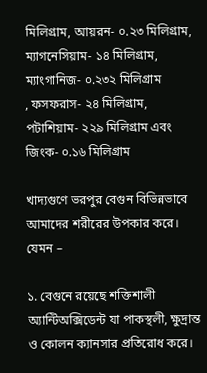মিলিগ্রাম, আয়রন- ০.২৩ মিলিগ্রাম, ম্যাগনেসিয়াম- ১৪ মিলিগ্রাম, ম্যাংগানিজ- ০.২৩২ মিলিগ্রাম
, ফসফরাস- ২৪ মিলিগ্রাম, পটাশিয়াম- ২২৯ মিলিগ্রাম এবং জিংক- ০.১৬ মিলিগ্রাম

খাদ্যগুণে ভরপুর বেগুন বিভিন্নভাবে আমাদের শরীরের উপকার করে। যেমন –

১. বেগুনে রয়েছে শক্তিশালী অ্যান্টিঅক্সিডেন্ট যা পাকস্থলী, ক্ষুদ্রান্ত ও কোলন ক্যানসার প্রতিরোধ করে।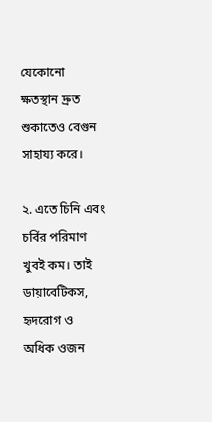যেকোনো ক্ষতস্থান দ্রুত শুকাতেও বেগুন সাহায্য করে।

২. এতে চিনি এবং চর্বির পরিমাণ খুবই কম। তাই ডায়াবেটিকস, হৃদরোগ ও অধিক ওজন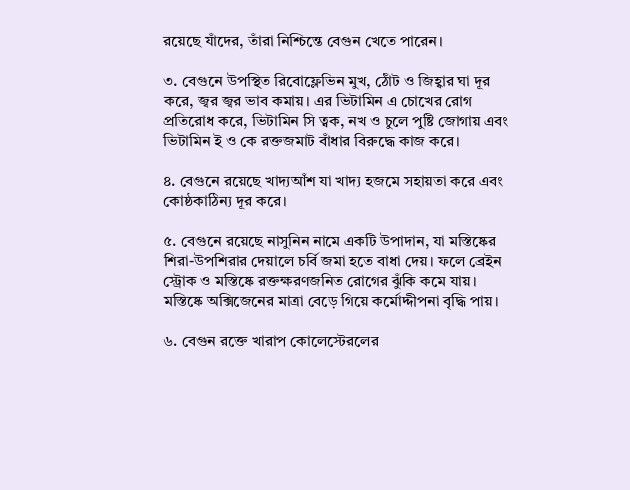রয়েছে যাঁদের, তাঁরা নিশ্চিন্তে বেগুন খেতে পারেন।

৩. বেগুনে উপস্থিত রিবোফ্লেভিন মুখ, ঠোঁট ও জিহ্বার ঘা দূর করে, জ্বর জ্বর ভাব কমায়। এর ভিটামিন এ চোখের রোগ প্রতিরোধ করে, ভিটামিন সি ত্বক, নখ ও চুলে পুষ্টি জোগায় এবং ভিটামিন ই ও কে রক্তজমাট বাঁধার বিরুদ্ধে কাজ করে।

৪. বেগুনে রয়েছে খাদ্যআঁশ যা খাদ্য হজমে সহায়তা করে এবং কোষ্ঠকাঠিন্য দূর করে।

৫. বেগুনে রয়েছে নাসুনিন নামে একটি উপাদান, যা মস্তিষ্কের শিরা-উপশিরার দেয়ালে চর্বি জমা হতে বাধা দেয়। ফলে ব্রেইন স্ট্রোক ও মস্তিষ্কে রক্তক্ষরণজনিত রোগের ঝুঁকি কমে যায়। মস্তিষ্কে অক্সিজেনের মাত্রা বেড়ে গিয়ে কর্মোদ্দীপনা বৃদ্ধি পায়।

৬. বেগুন রক্তে খারাপ কোলেস্টেরলের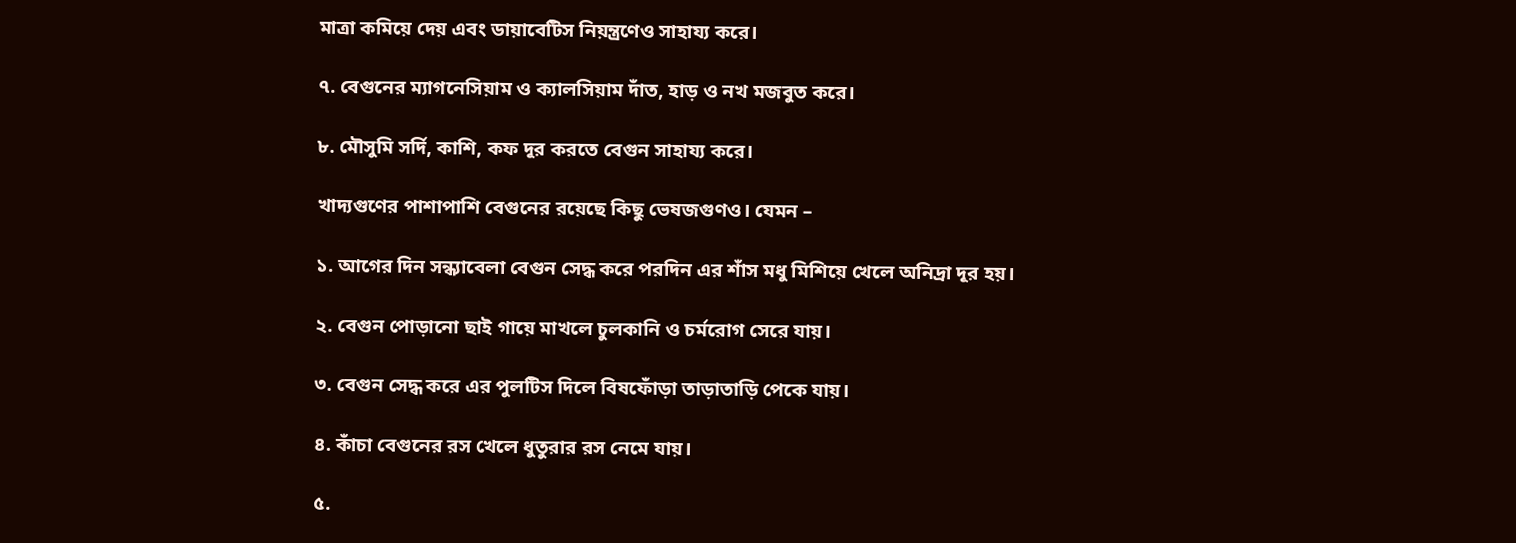মাত্রা কমিয়ে দেয় এবং ডায়াবেটিস নিয়ন্ত্রণেও সাহায্য করে।

৭. বেগুনের ম্যাগনেসিয়াম ও ক্যালসিয়াম দাঁত, হাড় ও নখ মজবুত করে।

৮. মৌসুমি সর্দি, কাশি, কফ দূর করতে বেগুন সাহায্য করে।

খাদ্যগুণের পাশাপাশি বেগুনের রয়েছে কিছু ভেষজগুণও। যেমন –

১. আগের দিন সন্ধ্যাবেলা বেগুন সেদ্ধ করে পরদিন এর শাঁস মধু মিশিয়ে খেলে অনিদ্রা দূর হয়।

২. বেগুন পোড়ানো ছাই গায়ে মাখলে চুলকানি ও চর্মরোগ সেরে যায়।

৩. বেগুন সেদ্ধ করে এর পুলটিস দিলে বিষফোঁড়া তাড়াতাড়ি পেকে যায়।

৪. কাঁচা বেগুনের রস খেলে ধুতুরার রস নেমে যায়।

৫.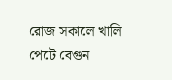রোজ সকালে খালি পেটে বেগুন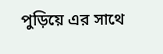পুড়িয়ে এর সাথে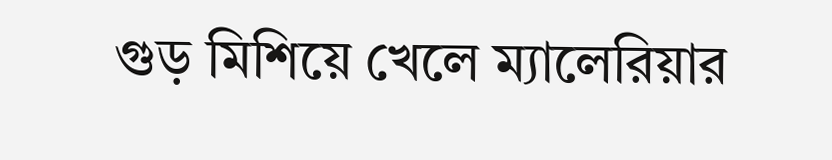গুড় মিশিয়ে খেলে ম্যালেরিয়ার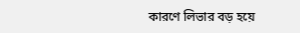কারণে লিভার বড় হয়ে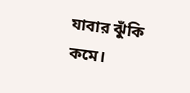যাবার ঝুঁকি কমে।